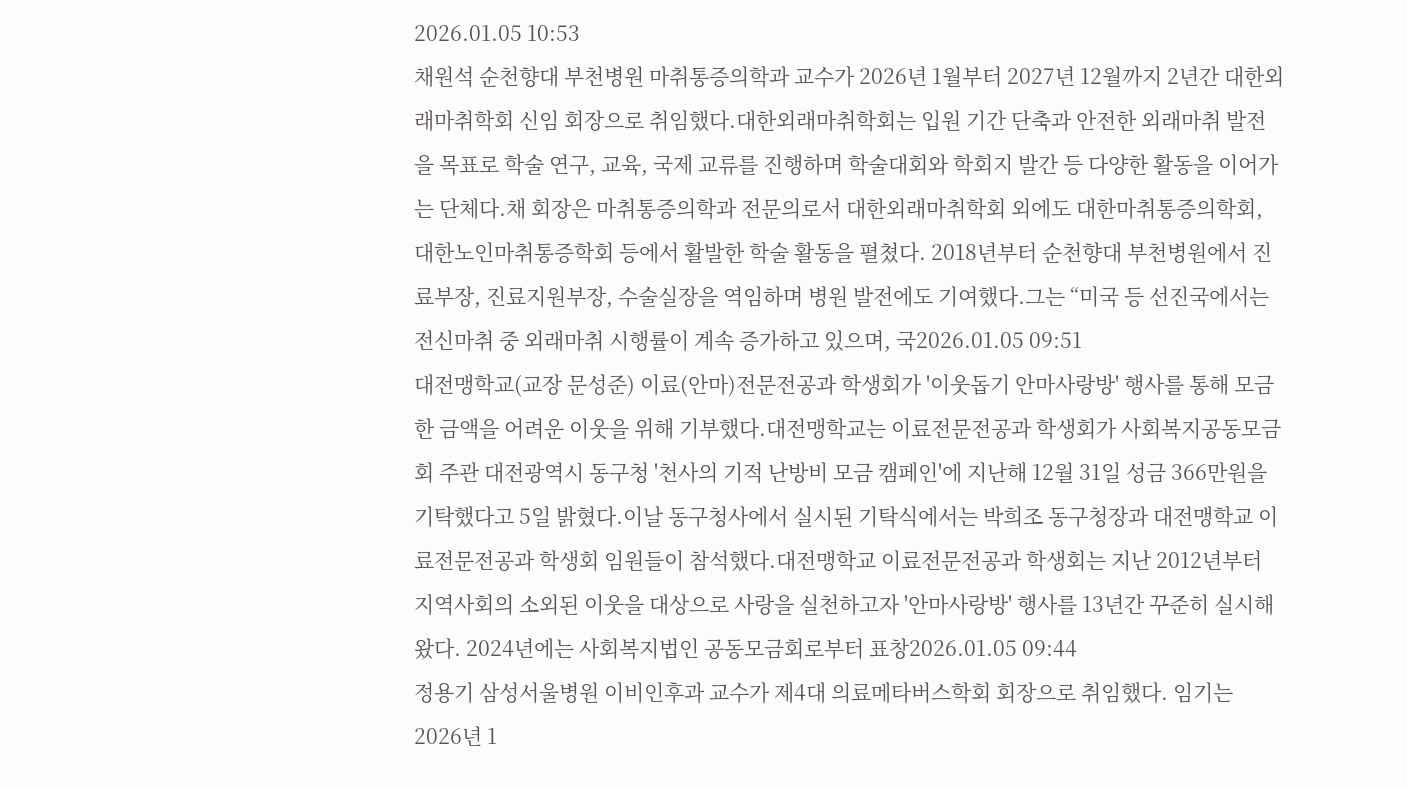2026.01.05 10:53
채원석 순천향대 부천병원 마취통증의학과 교수가 2026년 1월부터 2027년 12월까지 2년간 대한외래마취학회 신임 회장으로 취임했다.대한외래마취학회는 입원 기간 단축과 안전한 외래마취 발전을 목표로 학술 연구, 교육, 국제 교류를 진행하며 학술대회와 학회지 발간 등 다양한 활동을 이어가는 단체다.채 회장은 마취통증의학과 전문의로서 대한외래마취학회 외에도 대한마취통증의학회, 대한노인마취통증학회 등에서 활발한 학술 활동을 펼쳤다. 2018년부터 순천향대 부천병원에서 진료부장, 진료지원부장, 수술실장을 역임하며 병원 발전에도 기여했다.그는 “미국 등 선진국에서는 전신마취 중 외래마취 시행률이 계속 증가하고 있으며, 국2026.01.05 09:51
대전맹학교(교장 문성준) 이료(안마)전문전공과 학생회가 '이웃돕기 안마사랑방' 행사를 통해 모금한 금액을 어려운 이웃을 위해 기부했다.대전맹학교는 이료전문전공과 학생회가 사회복지공동모금회 주관 대전광역시 동구청 '천사의 기적 난방비 모금 캠페인'에 지난해 12월 31일 성금 366만원을 기탁했다고 5일 밝혔다.이날 동구청사에서 실시된 기탁식에서는 박희조 동구청장과 대전맹학교 이료전문전공과 학생회 임원들이 참석했다.대전맹학교 이료전문전공과 학생회는 지난 2012년부터 지역사회의 소외된 이웃을 대상으로 사랑을 실천하고자 '안마사랑방' 행사를 13년간 꾸준히 실시해 왔다. 2024년에는 사회복지법인 공동모금회로부터 표창2026.01.05 09:44
정용기 삼성서울병원 이비인후과 교수가 제4대 의료메타버스학회 회장으로 취임했다. 임기는 2026년 1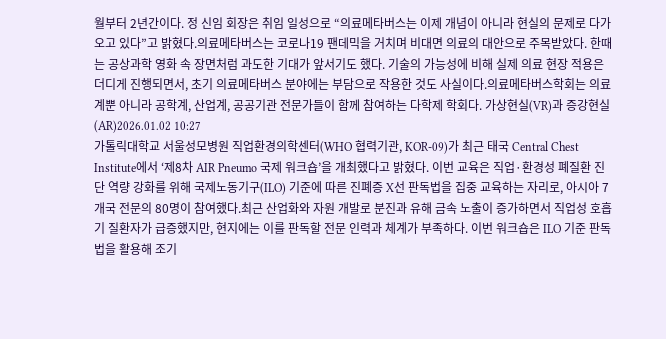월부터 2년간이다. 정 신임 회장은 취임 일성으로 “의료메타버스는 이제 개념이 아니라 현실의 문제로 다가오고 있다”고 밝혔다.의료메타버스는 코로나19 팬데믹을 거치며 비대면 의료의 대안으로 주목받았다. 한때는 공상과학 영화 속 장면처럼 과도한 기대가 앞서기도 했다. 기술의 가능성에 비해 실제 의료 현장 적용은 더디게 진행되면서, 초기 의료메타버스 분야에는 부담으로 작용한 것도 사실이다.의료메타버스학회는 의료계뿐 아니라 공학계, 산업계, 공공기관 전문가들이 함께 참여하는 다학제 학회다. 가상현실(VR)과 증강현실(AR)2026.01.02 10:27
가톨릭대학교 서울성모병원 직업환경의학센터(WHO 협력기관, KOR-09)가 최근 태국 Central Chest Institute에서 ‘제8차 AIR Pneumo 국제 워크숍’을 개최했다고 밝혔다. 이번 교육은 직업·환경성 폐질환 진단 역량 강화를 위해 국제노동기구(ILO) 기준에 따른 진폐증 X선 판독법을 집중 교육하는 자리로, 아시아 7개국 전문의 80명이 참여했다.최근 산업화와 자원 개발로 분진과 유해 금속 노출이 증가하면서 직업성 호흡기 질환자가 급증했지만, 현지에는 이를 판독할 전문 인력과 체계가 부족하다. 이번 워크숍은 ILO 기준 판독법을 활용해 조기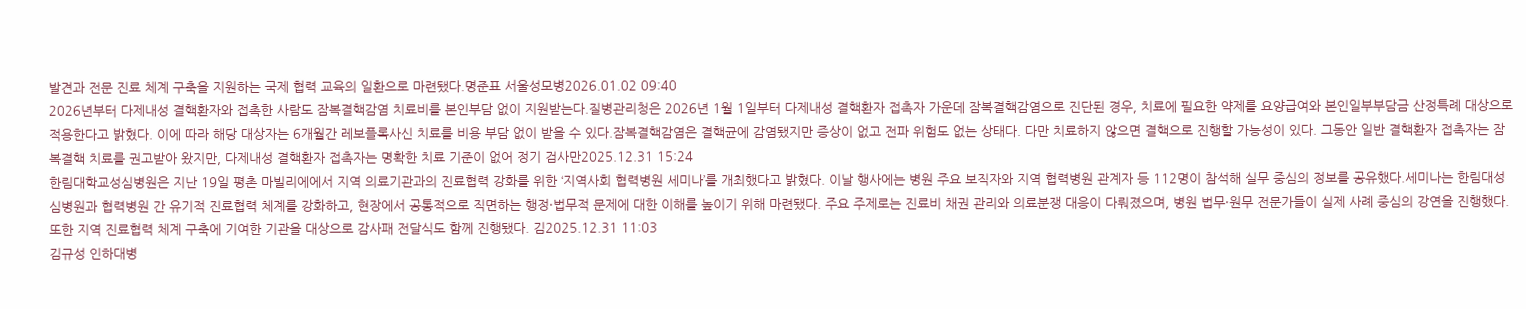발견과 전문 진료 체계 구축을 지원하는 국제 협력 교육의 일환으로 마련됐다.명준표 서울성모병2026.01.02 09:40
2026년부터 다제내성 결핵환자와 접촉한 사람도 잠복결핵감염 치료비를 본인부담 없이 지원받는다.질병관리청은 2026년 1월 1일부터 다제내성 결핵환자 접촉자 가운데 잠복결핵감염으로 진단된 경우, 치료에 필요한 약제를 요양급여와 본인일부부담금 산정특례 대상으로 적용한다고 밝혔다. 이에 따라 해당 대상자는 6개월간 레보플록사신 치료를 비용 부담 없이 받을 수 있다.잠복결핵감염은 결핵균에 감염됐지만 증상이 없고 전파 위험도 없는 상태다. 다만 치료하지 않으면 결핵으로 진행할 가능성이 있다. 그동안 일반 결핵환자 접촉자는 잠복결핵 치료를 권고받아 왔지만, 다제내성 결핵환자 접촉자는 명확한 치료 기준이 없어 정기 검사만2025.12.31 15:24
한림대학교성심병원은 지난 19일 평촌 마빌리에에서 지역 의료기관과의 진료협력 강화를 위한 ‘지역사회 협력병원 세미나’를 개최했다고 밝혔다. 이날 행사에는 병원 주요 보직자와 지역 협력병원 관계자 등 112명이 참석해 실무 중심의 정보를 공유했다.세미나는 한림대성심병원과 협력병원 간 유기적 진료협력 체계를 강화하고, 현장에서 공통적으로 직면하는 행정·법무적 문제에 대한 이해를 높이기 위해 마련됐다. 주요 주제로는 진료비 채권 관리와 의료분쟁 대응이 다뤄졌으며, 병원 법무·원무 전문가들이 실제 사례 중심의 강연을 진행했다.또한 지역 진료협력 체계 구축에 기여한 기관을 대상으로 감사패 전달식도 함께 진행됐다. 김2025.12.31 11:03
김규성 인하대병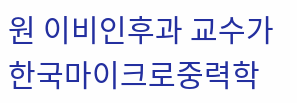원 이비인후과 교수가 한국마이크로중력학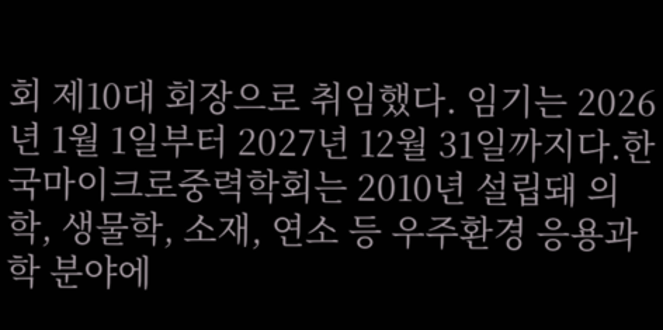회 제10대 회장으로 취임했다. 임기는 2026년 1월 1일부터 2027년 12월 31일까지다.한국마이크로중력학회는 2010년 설립돼 의학, 생물학, 소재, 연소 등 우주환경 응용과학 분야에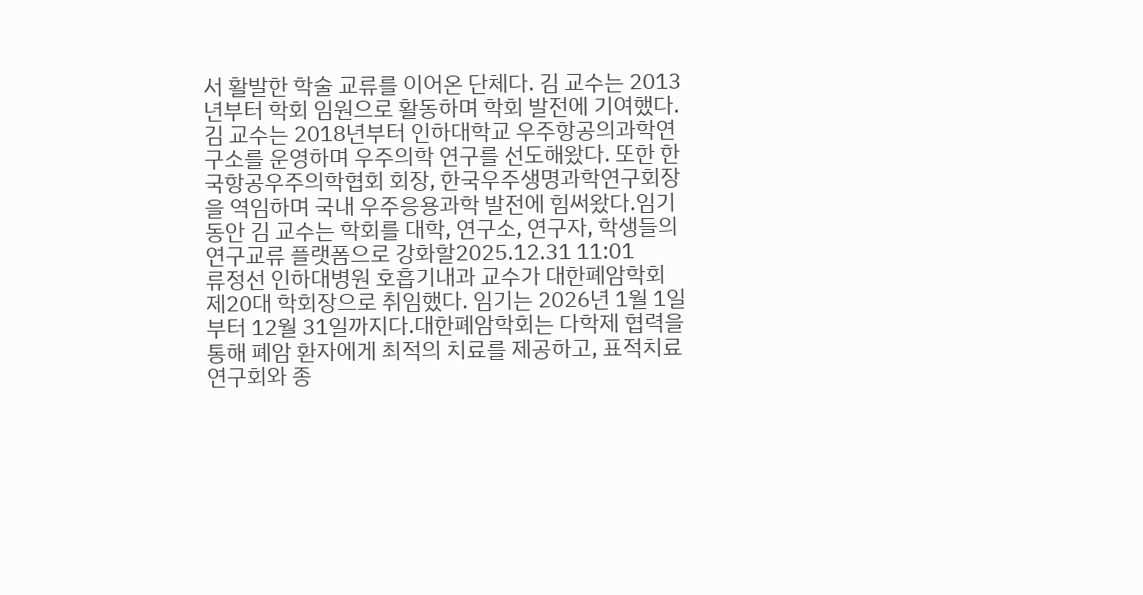서 활발한 학술 교류를 이어온 단체다. 김 교수는 2013년부터 학회 임원으로 활동하며 학회 발전에 기여했다.김 교수는 2018년부터 인하대학교 우주항공의과학연구소를 운영하며 우주의학 연구를 선도해왔다. 또한 한국항공우주의학협회 회장, 한국우주생명과학연구회장을 역임하며 국내 우주응용과학 발전에 힘써왔다.임기 동안 김 교수는 학회를 대학, 연구소, 연구자, 학생들의 연구교류 플랫폼으로 강화할2025.12.31 11:01
류정선 인하대병원 호흡기내과 교수가 대한폐암학회 제20대 학회장으로 취임했다. 임기는 2026년 1월 1일부터 12월 31일까지다.대한폐암학회는 다학제 협력을 통해 폐암 환자에게 최적의 치료를 제공하고, 표적치료연구회와 종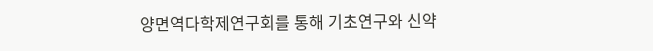양면역다학제연구회를 통해 기초연구와 신약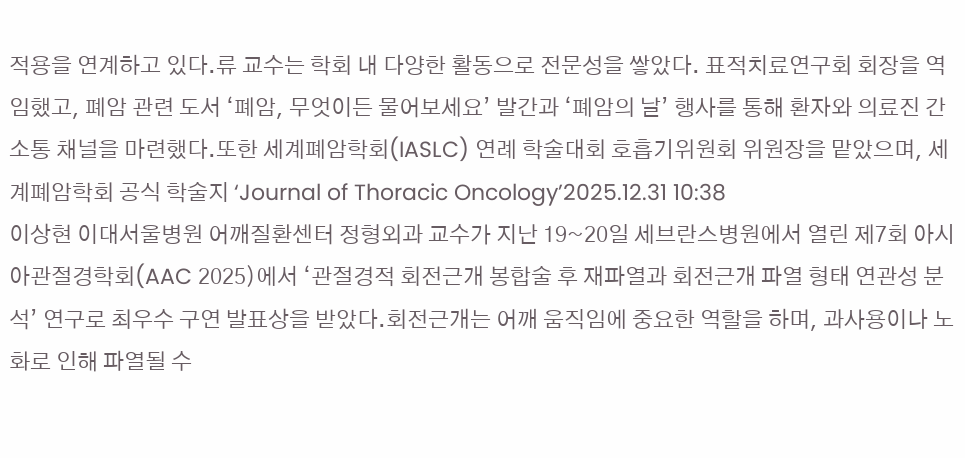적용을 연계하고 있다.류 교수는 학회 내 다양한 활동으로 전문성을 쌓았다. 표적치료연구회 회장을 역임했고, 폐암 관련 도서 ‘폐암, 무엇이든 물어보세요’ 발간과 ‘폐암의 날’ 행사를 통해 환자와 의료진 간 소통 채널을 마련했다.또한 세계폐암학회(IASLC) 연례 학술대회 호흡기위원회 위원장을 맡았으며, 세계폐암학회 공식 학술지 ‘Journal of Thoracic Oncology’2025.12.31 10:38
이상현 이대서울병원 어깨질환센터 정형외과 교수가 지난 19~20일 세브란스병원에서 열린 제7회 아시아관절경학회(AAC 2025)에서 ‘관절경적 회전근개 봉합술 후 재파열과 회전근개 파열 형태 연관성 분석’ 연구로 최우수 구연 발표상을 받았다.회전근개는 어깨 움직임에 중요한 역할을 하며, 과사용이나 노화로 인해 파열될 수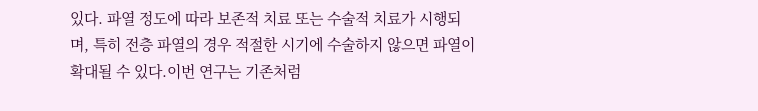있다. 파열 정도에 따라 보존적 치료 또는 수술적 치료가 시행되며, 특히 전층 파열의 경우 적절한 시기에 수술하지 않으면 파열이 확대될 수 있다.이번 연구는 기존처럼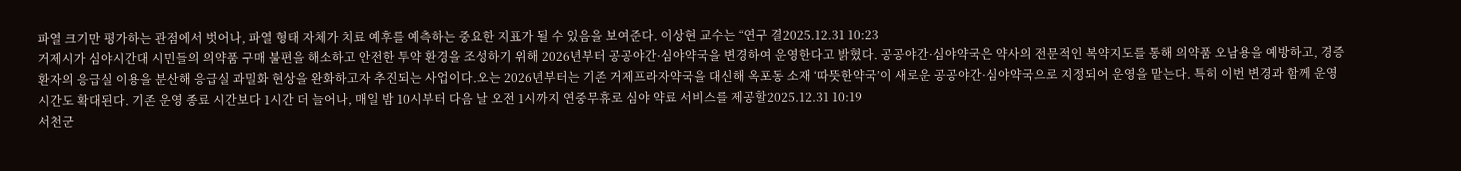파열 크기만 평가하는 관점에서 벗어나, 파열 형태 자체가 치료 예후를 예측하는 중요한 지표가 될 수 있음을 보여준다. 이상현 교수는 “연구 결2025.12.31 10:23
거제시가 심야시간대 시민들의 의약품 구매 불편을 해소하고 안전한 투약 환경을 조성하기 위해 2026년부터 공공야간·심야약국을 변경하여 운영한다고 밝혔다. 공공야간·심야약국은 약사의 전문적인 복약지도를 통해 의약품 오남용을 예방하고, 경증 환자의 응급실 이용을 분산해 응급실 과밀화 현상을 완화하고자 추진되는 사업이다.오는 2026년부터는 기존 거제프라자약국을 대신해 옥포동 소재 ‘따뜻한약국’이 새로운 공공야간·심야약국으로 지정되어 운영을 맡는다. 특히 이번 변경과 함께 운영 시간도 확대된다. 기존 운영 종료 시간보다 1시간 더 늘어나, 매일 밤 10시부터 다음 날 오전 1시까지 연중무휴로 심야 약료 서비스를 제공할2025.12.31 10:19
서천군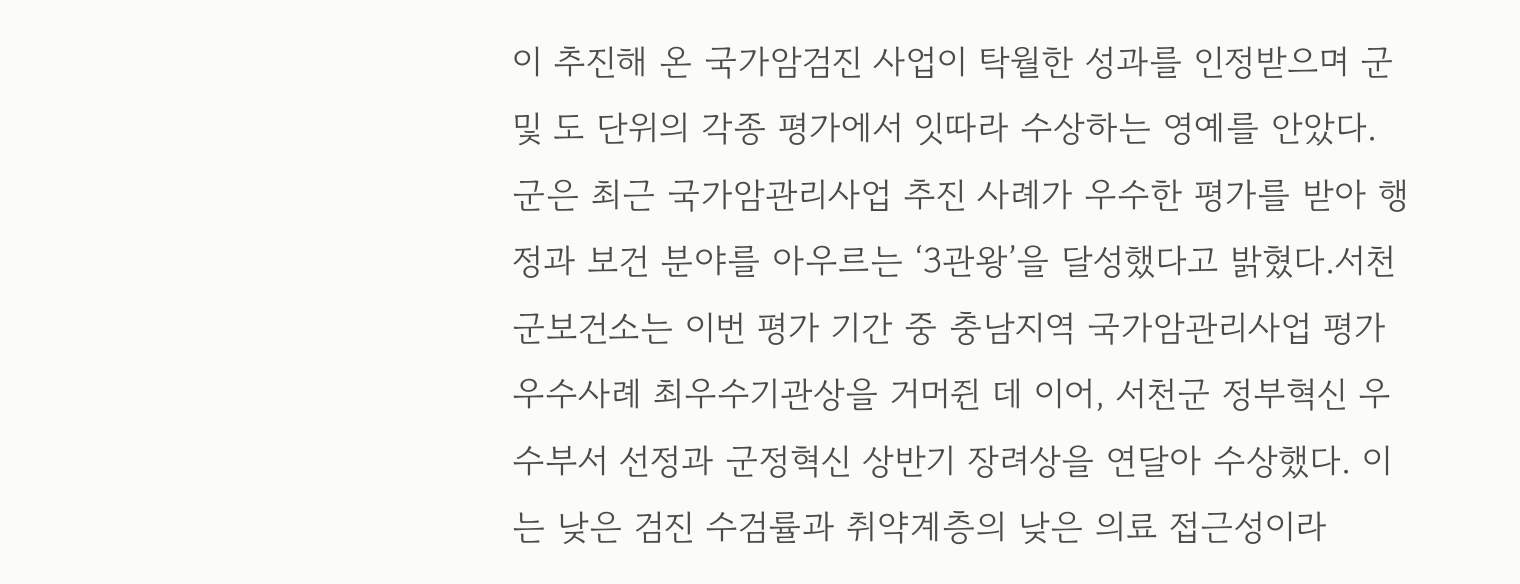이 추진해 온 국가암검진 사업이 탁월한 성과를 인정받으며 군 및 도 단위의 각종 평가에서 잇따라 수상하는 영예를 안았다. 군은 최근 국가암관리사업 추진 사례가 우수한 평가를 받아 행정과 보건 분야를 아우르는 ‘3관왕’을 달성했다고 밝혔다.서천군보건소는 이번 평가 기간 중 충남지역 국가암관리사업 평가 우수사례 최우수기관상을 거머쥔 데 이어, 서천군 정부혁신 우수부서 선정과 군정혁신 상반기 장려상을 연달아 수상했다. 이는 낮은 검진 수검률과 취약계층의 낮은 의료 접근성이라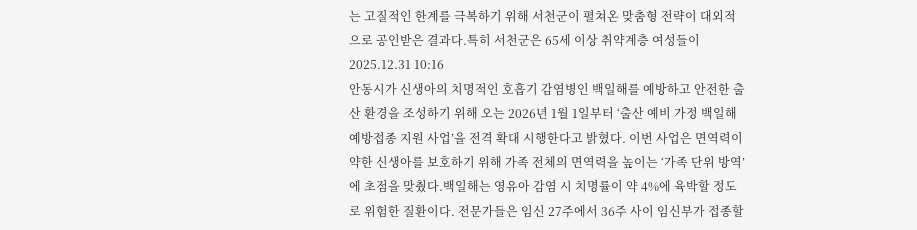는 고질적인 한계를 극복하기 위해 서천군이 펼쳐온 맞춤형 전략이 대외적으로 공인받은 결과다.특히 서천군은 65세 이상 취약계층 여성들이2025.12.31 10:16
안동시가 신생아의 치명적인 호흡기 감염병인 백일해를 예방하고 안전한 출산 환경을 조성하기 위해 오는 2026년 1월 1일부터 ‘출산 예비 가정 백일해 예방접종 지원 사업’을 전격 확대 시행한다고 밝혔다. 이번 사업은 면역력이 약한 신생아를 보호하기 위해 가족 전체의 면역력을 높이는 ‘가족 단위 방역’에 초점을 맞췄다.백일해는 영유아 감염 시 치명률이 약 4%에 육박할 정도로 위험한 질환이다. 전문가들은 임신 27주에서 36주 사이 임신부가 접종할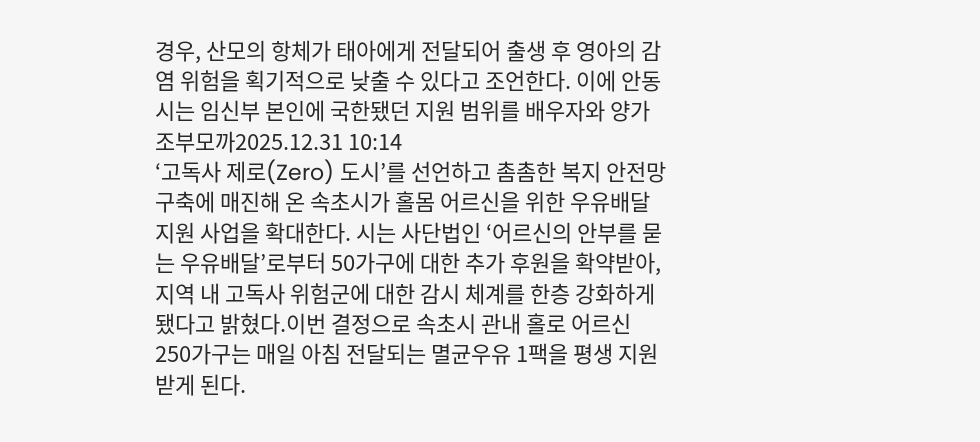경우, 산모의 항체가 태아에게 전달되어 출생 후 영아의 감염 위험을 획기적으로 낮출 수 있다고 조언한다. 이에 안동시는 임신부 본인에 국한됐던 지원 범위를 배우자와 양가 조부모까2025.12.31 10:14
‘고독사 제로(Zero) 도시’를 선언하고 촘촘한 복지 안전망 구축에 매진해 온 속초시가 홀몸 어르신을 위한 우유배달 지원 사업을 확대한다. 시는 사단법인 ‘어르신의 안부를 묻는 우유배달’로부터 50가구에 대한 추가 후원을 확약받아, 지역 내 고독사 위험군에 대한 감시 체계를 한층 강화하게 됐다고 밝혔다.이번 결정으로 속초시 관내 홀로 어르신 250가구는 매일 아침 전달되는 멸균우유 1팩을 평생 지원받게 된다.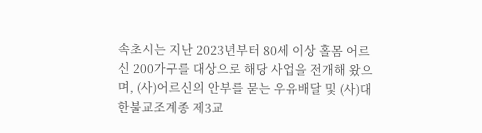속초시는 지난 2023년부터 80세 이상 홀몸 어르신 200가구를 대상으로 해당 사업을 전개해 왔으며, (사)어르신의 안부를 묻는 우유배달 및 (사)대한불교조계종 제3교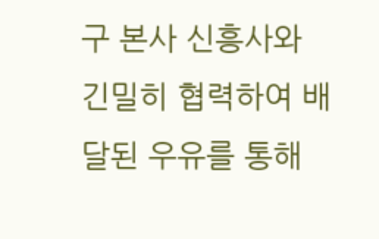구 본사 신흥사와 긴밀히 협력하여 배달된 우유를 통해